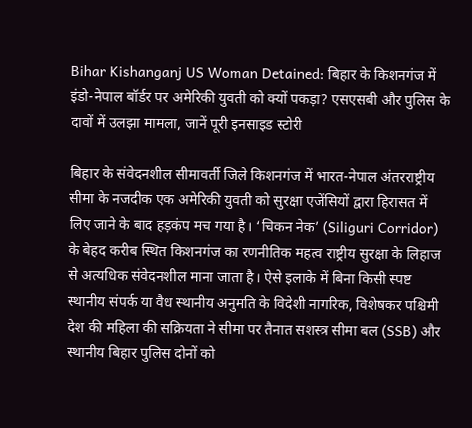Bihar Kishanganj US Woman Detained: बिहार के किशनगंज में इंडो-नेपाल बॉर्डर पर अमेरिकी युवती को क्यों पकड़ा? एसएसबी और पुलिस के दावों में उलझा मामला, जानें पूरी इनसाइड स्टोरी

बिहार के संवेदनशील सीमावर्ती जिले किशनगंज में भारत-नेपाल अंतरराष्ट्रीय सीमा के नजदीक एक अमेरिकी युवती को सुरक्षा एजेंसियों द्वारा हिरासत में लिए जाने के बाद हड़कंप मच गया है। ‘चिकन नेक’ (Siliguri Corridor) के बेहद करीब स्थित किशनगंज का रणनीतिक महत्व राष्ट्रीय सुरक्षा के लिहाज से अत्यधिक संवेदनशील माना जाता है। ऐसे इलाके में बिना किसी स्पष्ट स्थानीय संपर्क या वैध स्थानीय अनुमति के विदेशी नागरिक, विशेषकर पश्चिमी देश की महिला की सक्रियता ने सीमा पर तैनात सशस्त्र सीमा बल (SSB) और स्थानीय बिहार पुलिस दोनों को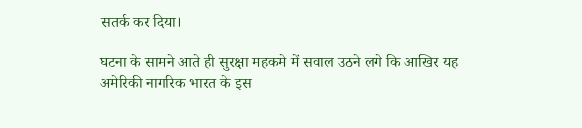सतर्क कर दिया।

घटना के सामने आते ही सुरक्षा महकमे में सवाल उठने लगे कि आखिर यह अमेरिकी नागरिक भारत के इस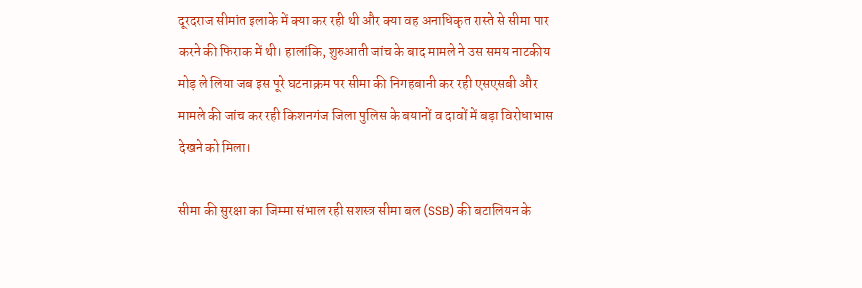दूरदराज सीमांत इलाके में क्या कर रही थी और क्या वह अनाधिकृत रास्ते से सीमा पार करने की फिराक में थी। हालांकि, शुरुआती जांच के बाद मामले ने उस समय नाटकीय मोड़ ले लिया जब इस पूरे घटनाक्रम पर सीमा की निगहबानी कर रही एसएसबी और मामले की जांच कर रही किशनगंज जिला पुलिस के बयानों व दावों में बड़ा विरोधाभास देखने को मिला।

सीमा की सुरक्षा का जिम्मा संभाल रही सशस्त्र सीमा बल (SSB) की बटालियन के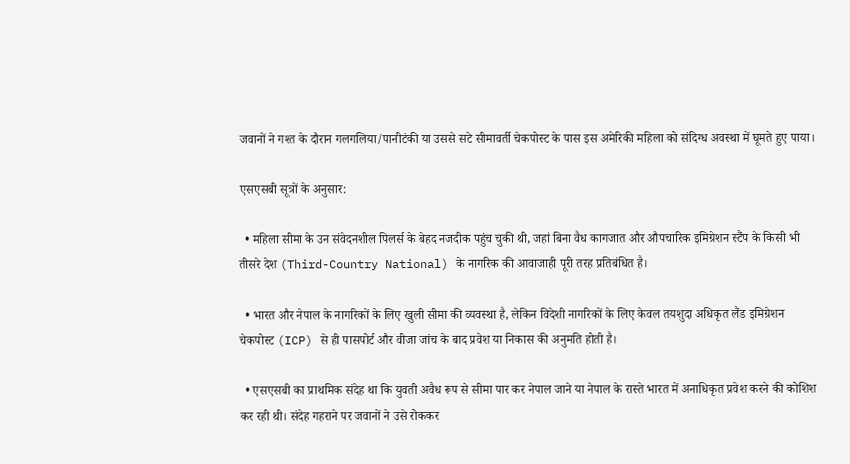जवानों ने गश्त के दौरान गलगलिया/पानीटंकी या उससे सटे सीमावर्ती चेकपोस्ट के पास इस अमेरिकी महिला को संदिग्ध अवस्था में घूमते हुए पाया।

एसएसबी सूत्रों के अनुसार:

  • महिला सीमा के उन संवेदनशील पिलर्स के बेहद नजदीक पहुंच चुकी थी, जहां बिना वैध कागजात और औपचारिक इमिग्रेशन स्टैंप के किसी भी तीसरे देश (Third-Country National) के नागरिक की आवाजाही पूरी तरह प्रतिबंधित है।

  • भारत और नेपाल के नागरिकों के लिए खुली सीमा की व्यवस्था है, लेकिन विदेशी नागरिकों के लिए केवल तयशुदा अधिकृत लैंड इमिग्रेशन चेकपोस्ट (ICP) से ही पासपोर्ट और वीजा जांच के बाद प्रवेश या निकास की अनुमति होती है।

  • एसएसबी का प्राथमिक संदेह था कि युवती अवैध रूप से सीमा पार कर नेपाल जाने या नेपाल के रास्ते भारत में अनाधिकृत प्रवेश करने की कोशिश कर रही थी। संदेह गहराने पर जवानों ने उसे रोककर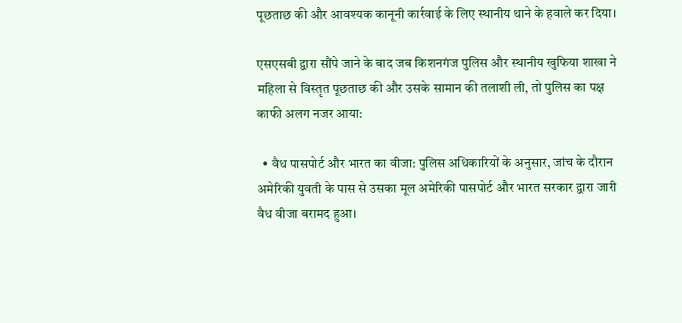पूछताछ की और आवश्यक कानूनी कार्रवाई के लिए स्थानीय थाने के हवाले कर दिया।

एसएसबी द्वारा सौंपे जाने के बाद जब किशनगंज पुलिस और स्थानीय खुफिया शाखा ने महिला से विस्तृत पूछताछ की और उसके सामान की तलाशी ली, तो पुलिस का पक्ष काफी अलग नजर आया:

  • वैध पासपोर्ट और भारत का वीजा: पुलिस अधिकारियों के अनुसार, जांच के दौरान अमेरिकी युवती के पास से उसका मूल अमेरिकी पासपोर्ट और भारत सरकार द्वारा जारी वैध वीजा बरामद हुआ।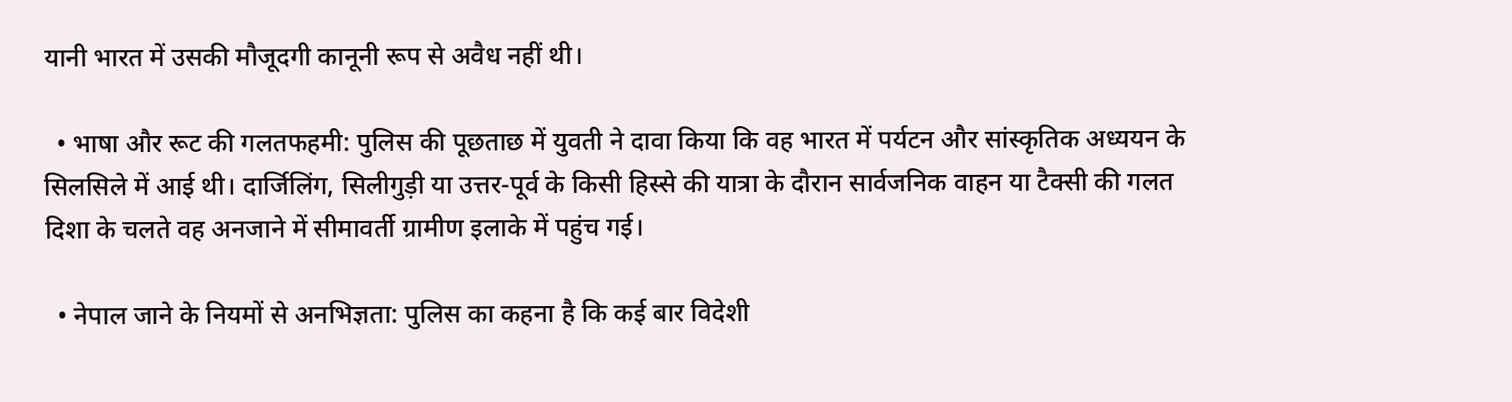यानी भारत में उसकी मौजूदगी कानूनी रूप से अवैध नहीं थी।

  • भाषा और रूट की गलतफहमी: पुलिस की पूछताछ में युवती ने दावा किया कि वह भारत में पर्यटन और सांस्कृतिक अध्ययन के सिलसिले में आई थी। दार्जिलिंग, सिलीगुड़ी या उत्तर-पूर्व के किसी हिस्से की यात्रा के दौरान सार्वजनिक वाहन या टैक्सी की गलत दिशा के चलते वह अनजाने में सीमावर्ती ग्रामीण इलाके में पहुंच गई।

  • नेपाल जाने के नियमों से अनभिज्ञता: पुलिस का कहना है कि कई बार विदेशी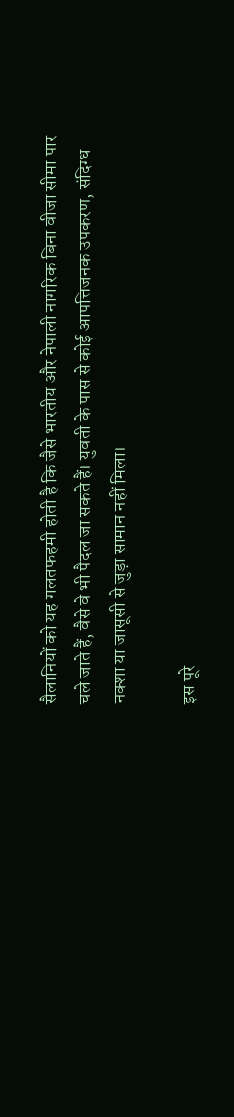सैलानियों को यह गलतफहमी होती है कि जैसे भारतीय और नेपाली नागरिक बिना वीजा सीमा पार चले जाते हैं, वैसे वे भी पैदल जा सकते हैं। युवती के पास से कोई आपत्तिजनक उपकरण, संदिग्ध नक्शा या जासूसी से जुड़ा सामान नहीं मिला।

इस पूरे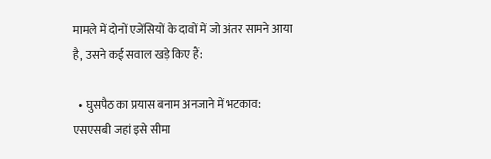मामले में दोनों एजेंसियों के दावों में जो अंतर सामने आया है, उसने कई सवाल खड़े किए हैं:

  • घुसपैठ का प्रयास बनाम अनजाने में भटकाव: एसएसबी जहां इसे सीमा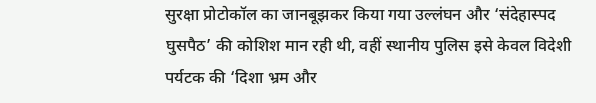सुरक्षा प्रोटोकॉल का जानबूझकर किया गया उल्लंघन और ‘संदेहास्पद घुसपैठ’ की कोशिश मान रही थी, वहीं स्थानीय पुलिस इसे केवल विदेशी पर्यटक की ‘दिशा भ्रम और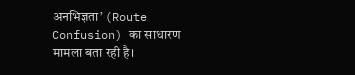अनभिज्ञता’ (Route Confusion) का साधारण मामला बता रही है।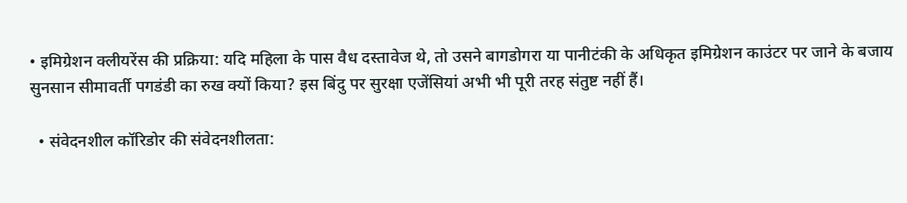• इमिग्रेशन क्लीयरेंस की प्रक्रिया: यदि महिला के पास वैध दस्तावेज थे, तो उसने बागडोगरा या पानीटंकी के अधिकृत इमिग्रेशन काउंटर पर जाने के बजाय सुनसान सीमावर्ती पगडंडी का रुख क्यों किया? इस बिंदु पर सुरक्षा एजेंसियां अभी भी पूरी तरह संतुष्ट नहीं हैं।

  • संवेदनशील कॉरिडोर की संवेदनशीलता: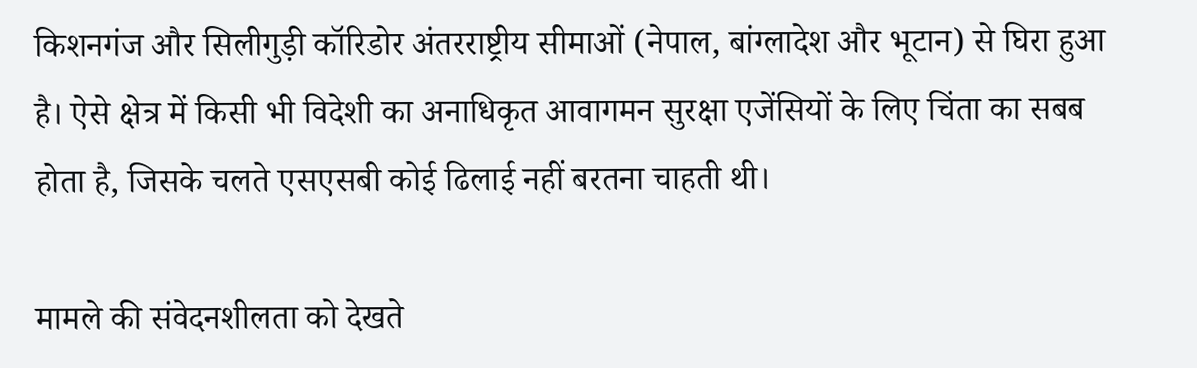किशनगंज और सिलीगुड़ी कॉरिडोर अंतरराष्ट्रीय सीमाओं (नेपाल, बांग्लादेश और भूटान) से घिरा हुआ है। ऐसे क्षेत्र में किसी भी विदेशी का अनाधिकृत आवागमन सुरक्षा एजेंसियों के लिए चिंता का सबब होता है, जिसके चलते एसएसबी कोई ढिलाई नहीं बरतना चाहती थी।

मामले की संवेदनशीलता को देखते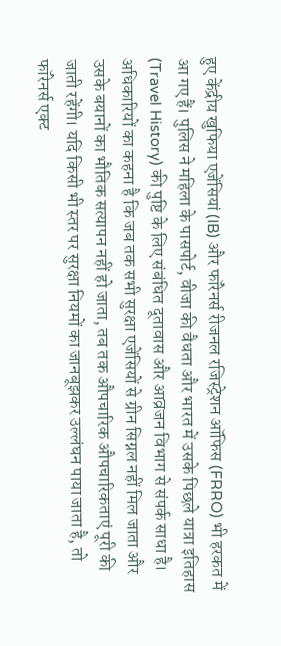हुए केंद्रीय खुफिया एजेंसियां (IB) और फॉरेनर्स रीजनल रजिस्ट्रेशन ऑफिस (FRRO) भी हरकत में आ गए हैं। पुलिस ने महिला के पासपोर्ट, वीजा की वैधता और भारत में उसके पिछले यात्रा इतिहास (Travel History) की पुष्टि के लिए संबंधित दूतावास और आव्रजन विभाग से संपर्क साधा है। अधिकारियों का कहना है कि जब तक सभी सुरक्षा एजेंसियों से ग्रीन सिग्नल नहीं मिल जाता और उसके बयानों का भौतिक सत्यापन नहीं हो जाता, तब तक औपचारिक औपचारिकताएं पूरी की जाती रहेंगी। यदि किसी भी स्तर पर सुरक्षा नियमों का जानबूझकर उल्लंघन पाया जाता है, तो फॉरेनर्स एक्ट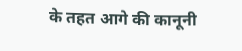के तहत आगे की कानूनी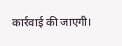कार्रवाई की जाएगी।